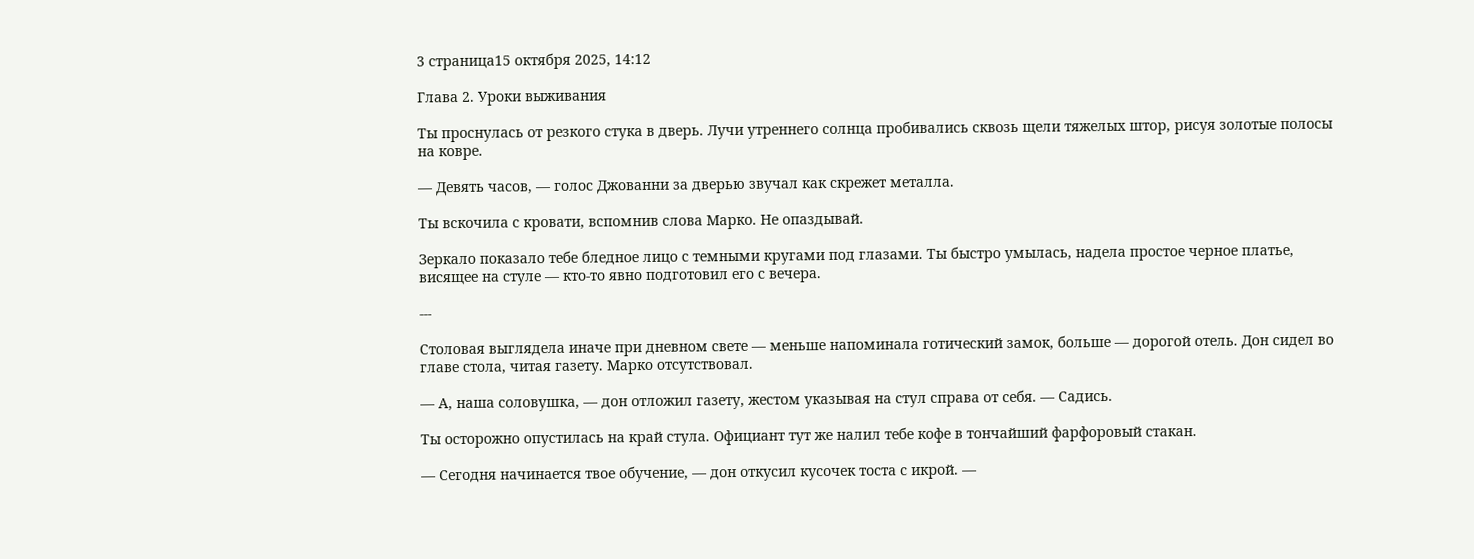3 страница15 октября 2025, 14:12

Глава 2. Уроки выживания

Ты проснулась от резкого стука в дверь. Лучи утреннего солнца пробивались сквозь щели тяжелых штор, рисуя золотые полосы на ковре.

— Девять часов, — голос Джованни за дверью звучал как скрежет металла.

Ты вскочила с кровати, вспомнив слова Марко. Не опаздывай.

Зеркало показало тебе бледное лицо с темными кругами под глазами. Ты быстро умылась, надела простое черное платье, висящее на стуле — кто-то явно подготовил его с вечера.

---

Столовая выглядела иначе при дневном свете — меньше напоминала готический замок, больше — дорогой отель. Дон сидел во главе стола, читая газету. Марко отсутствовал.

— А, наша соловушка, — дон отложил газету, жестом указывая на стул справа от себя. — Садись.

Ты осторожно опустилась на край стула. Официант тут же налил тебе кофе в тончайший фарфоровый стакан.

— Сегодня начинается твое обучение, — дон откусил кусочек тоста с икрой. —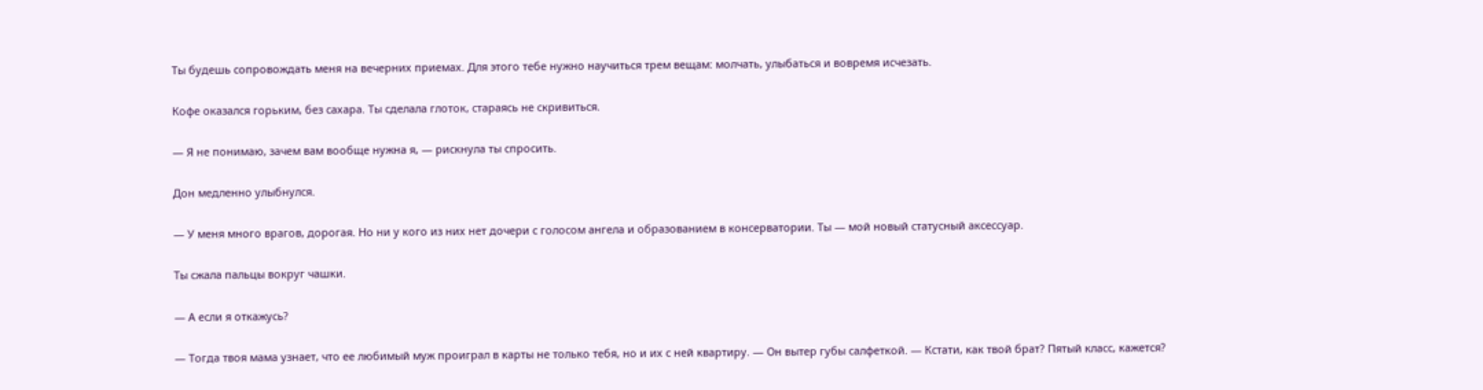Ты будешь сопровождать меня на вечерних приемах. Для этого тебе нужно научиться трем вещам: молчать, улыбаться и вовремя исчезать.

Кофе оказался горьким, без сахара. Ты сделала глоток, стараясь не скривиться.

— Я не понимаю, зачем вам вообще нужна я, — рискнула ты спросить.

Дон медленно улыбнулся.

— У меня много врагов, дорогая. Но ни у кого из них нет дочери с голосом ангела и образованием в консерватории. Ты — мой новый статусный аксессуар.

Ты сжала пальцы вокруг чашки.

— А если я откажусь?

— Тогда твоя мама узнает, что ее любимый муж проиграл в карты не только тебя, но и их с ней квартиру. — Он вытер губы салфеткой. — Кстати, как твой брат? Пятый класс, кажется?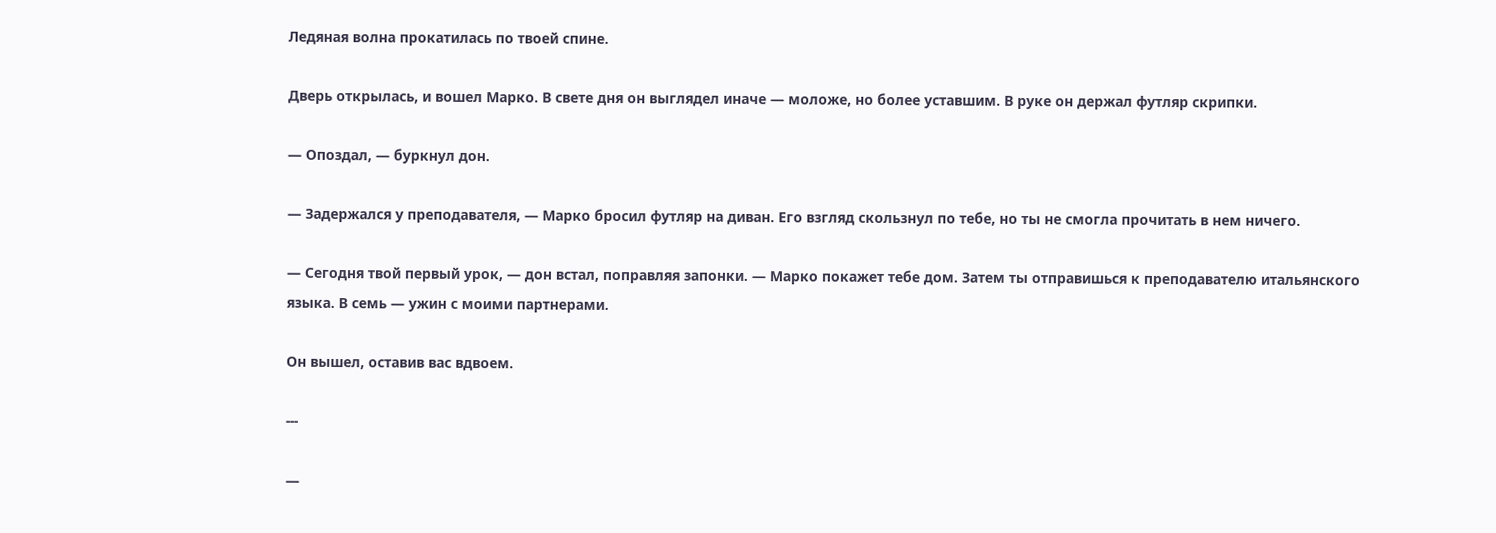Ледяная волна прокатилась по твоей спине.

Дверь открылась, и вошел Марко. В свете дня он выглядел иначе — моложе, но более уставшим. В руке он держал футляр скрипки.

— Опоздал, — буркнул дон.

— Задержался у преподавателя, — Марко бросил футляр на диван. Его взгляд скользнул по тебе, но ты не смогла прочитать в нем ничего.

— Сегодня твой первый урок, — дон встал, поправляя запонки. — Марко покажет тебе дом. Затем ты отправишься к преподавателю итальянского языка. В семь — ужин с моими партнерами.

Он вышел, оставив вас вдвоем.

---

—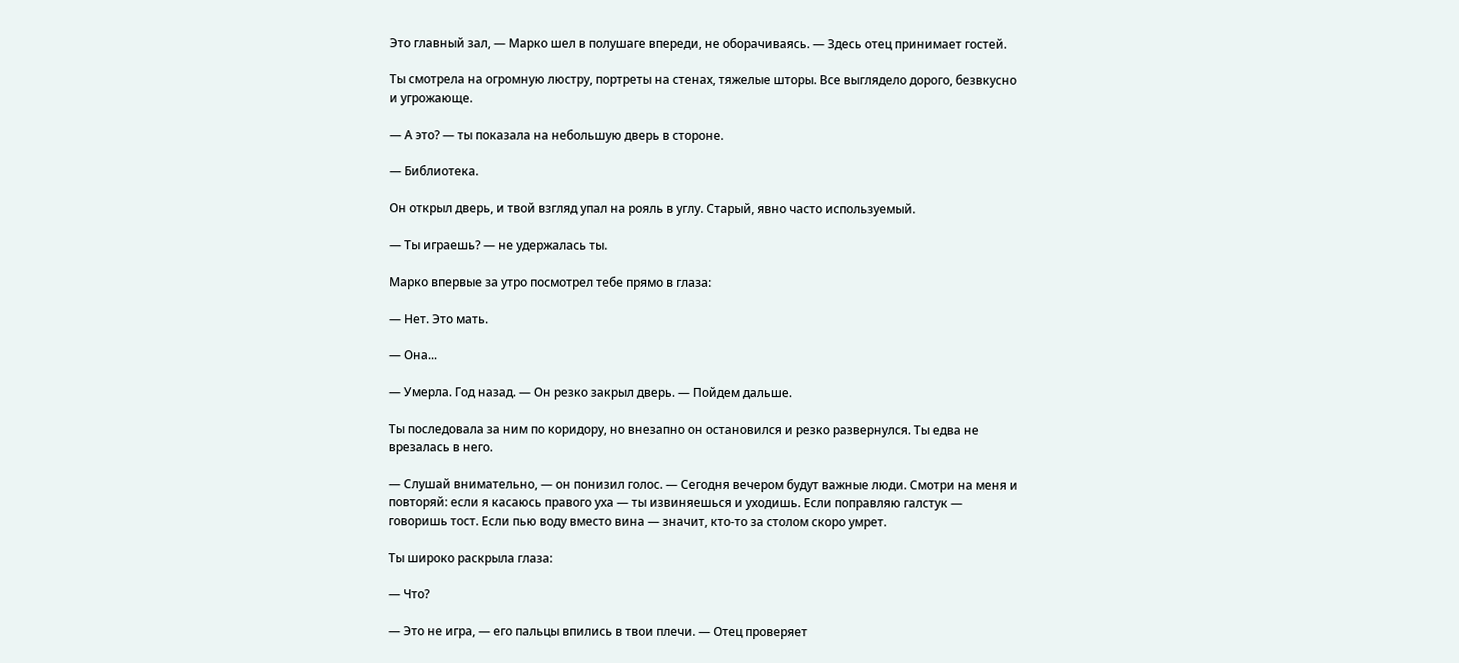Это главный зал, — Марко шел в полушаге впереди, не оборачиваясь. — Здесь отец принимает гостей.

Ты смотрела на огромную люстру, портреты на стенах, тяжелые шторы. Все выглядело дорого, безвкусно и угрожающе.

— А это? — ты показала на небольшую дверь в стороне.

— Библиотека.

Он открыл дверь, и твой взгляд упал на рояль в углу. Старый, явно часто используемый.

— Ты играешь? — не удержалась ты.

Марко впервые за утро посмотрел тебе прямо в глаза:

— Нет. Это мать.

— Она...

— Умерла. Год назад. — Он резко закрыл дверь. — Пойдем дальше.

Ты последовала за ним по коридору, но внезапно он остановился и резко развернулся. Ты едва не врезалась в него.

— Слушай внимательно, — он понизил голос. — Сегодня вечером будут важные люди. Смотри на меня и повторяй: если я касаюсь правого уха — ты извиняешься и уходишь. Если поправляю галстук — говоришь тост. Если пью воду вместо вина — значит, кто-то за столом скоро умрет.

Ты широко раскрыла глаза:

— Что?

— Это не игра, — его пальцы впились в твои плечи. — Отец проверяет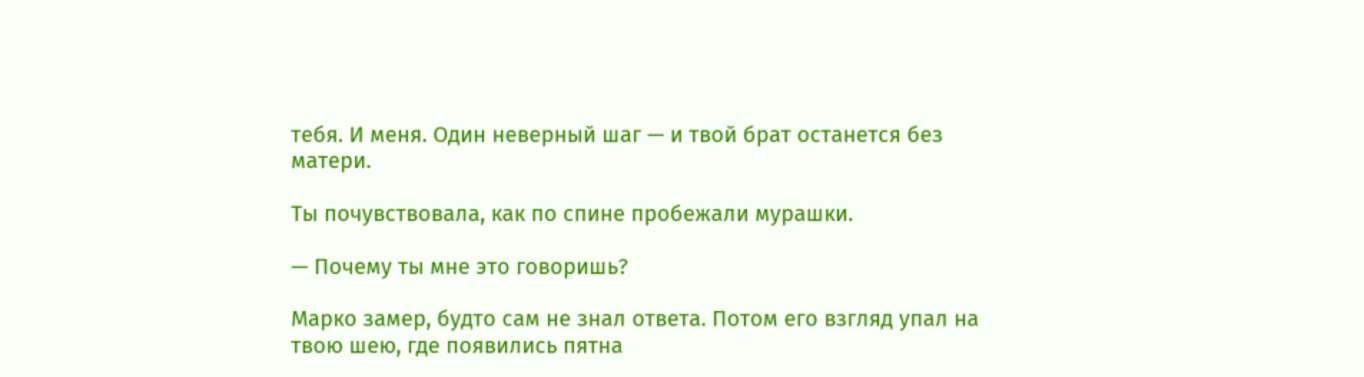тебя. И меня. Один неверный шаг — и твой брат останется без матери.

Ты почувствовала, как по спине пробежали мурашки.

— Почему ты мне это говоришь?

Марко замер, будто сам не знал ответа. Потом его взгляд упал на твою шею, где появились пятна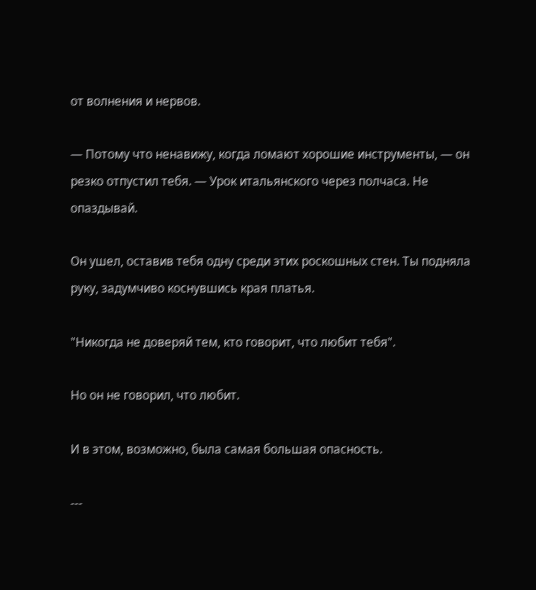от волнения и нервов.

— Потому что ненавижу, когда ломают хорошие инструменты, — он резко отпустил тебя. — Урок итальянского через полчаса. Не опаздывай.

Он ушел, оставив тебя одну среди этих роскошных стен. Ты подняла руку, задумчиво коснувшись края платья.

"Никогда не доверяй тем, кто говорит, что любит тебя".

Но он не говорил, что любит.

И в этом, возможно, была самая большая опасность.

---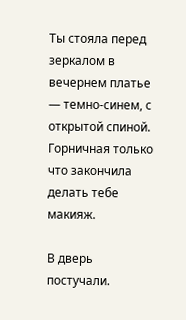Ты стояла перед зеркалом в вечернем платье — темно-синем, с открытой спиной. Горничная только что закончила делать тебе макияж.

В дверь постучали.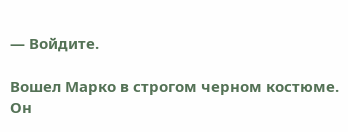— Войдите.

Вошел Марко в строгом черном костюме. Он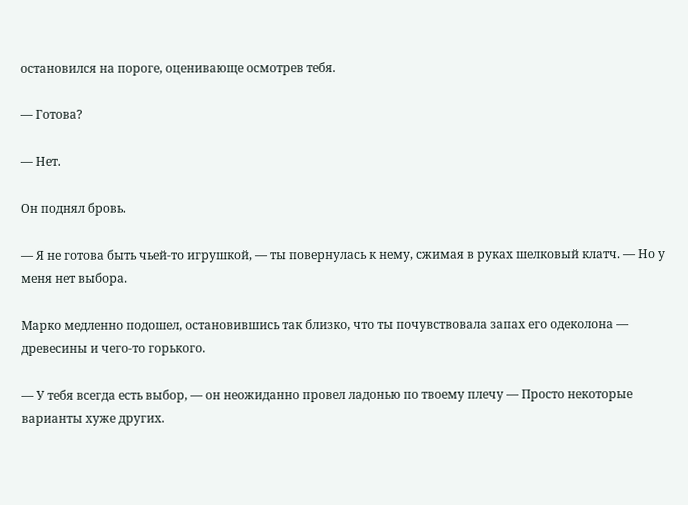остановился на пороге, оценивающе осмотрев тебя.

— Готова?

— Нет.

Он поднял бровь.

— Я не готова быть чьей-то игрушкой, — ты повернулась к нему, сжимая в руках шелковый клатч. — Но у меня нет выбора.

Марко медленно подошел, остановившись так близко, что ты почувствовала запах его одеколона — древесины и чего-то горького.

— У тебя всегда есть выбор, — он неожиданно провел ладонью по твоему плечу — Просто некоторые варианты хуже других.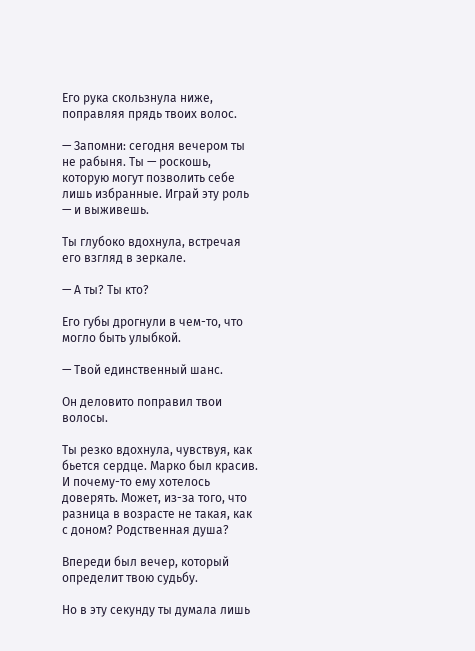Его рука скользнула ниже, поправляя прядь твоих волос.

— Запомни: сегодня вечером ты не рабыня. Ты — роскошь, которую могут позволить себе лишь избранные. Играй эту роль — и выживешь.

Ты глубоко вдохнула, встречая его взгляд в зеркале.

— А ты? Ты кто?

Его губы дрогнули в чем-то, что могло быть улыбкой.

— Твой единственный шанс.

Он деловито поправил твои волосы.

Ты резко вдохнула, чувствуя, как бьется сердце. Марко был красив. И почему-то ему хотелось доверять. Может, из-за того, что разница в возрасте не такая, как с доном? Родственная душа?

Впереди был вечер, который определит твою судьбу.

Но в эту секунду ты думала лишь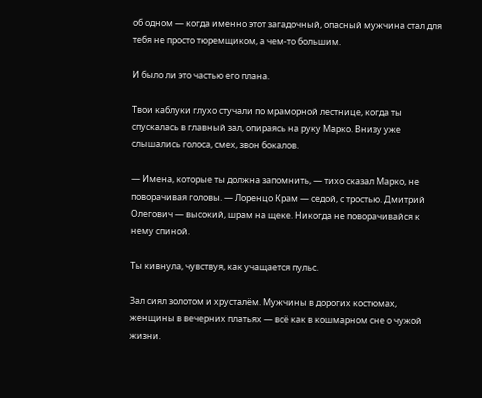об одном — когда именно этот загадочный, опасный мужчина стал для тебя не просто тюремщиком, а чем-то большим.

И было ли это частью его плана.

Твои каблуки глухо стучали по мраморной лестнице, когда ты спускалась в главный зал, опираясь на руку Марко. Внизу уже слышались голоса, смех, звон бокалов.

— Имена, которые ты должна запомнить, — тихо сказал Марко, не поворачивая головы. — Лоренцо Крам — седой, с тростью. Дмитрий Олегович — высокий, шрам на щеке. Никогда не поворачивайся к нему спиной.

Ты кивнула, чувствуя, как учащается пульс.

Зал сиял золотом и хрусталём. Мужчины в дорогих костюмах, женщины в вечерних платьях — всё как в кошмарном сне о чужой жизни.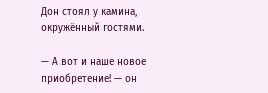Дон стоял у камина, окружённый гостями.

— А вот и наше новое приобретение! — он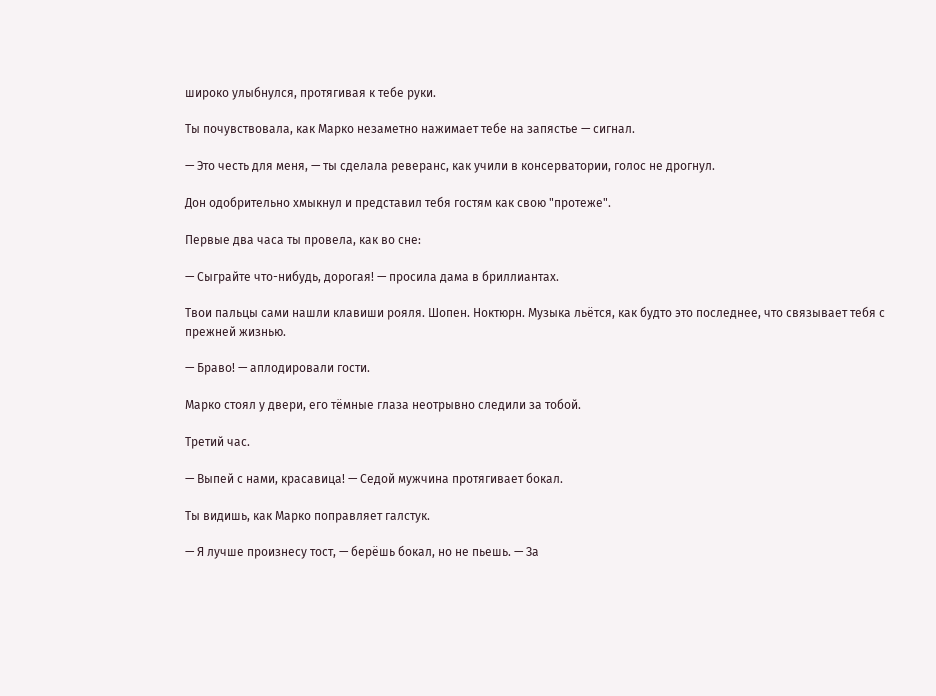широко улыбнулся, протягивая к тебе руки.

Ты почувствовала, как Марко незаметно нажимает тебе на запястье — сигнал.

— Это честь для меня, — ты сделала реверанс, как учили в консерватории, голос не дрогнул.

Дон одобрительно хмыкнул и представил тебя гостям как свою "протеже".

Первые два часа ты провела, как во сне:

— Сыграйте что-нибудь, дорогая! — просила дама в бриллиантах.

Твои пальцы сами нашли клавиши рояля. Шопен. Ноктюрн. Музыка льётся, как будто это последнее, что связывает тебя с прежней жизнью.

— Браво! — аплодировали гости.

Марко стоял у двери, его тёмные глаза неотрывно следили за тобой.

Третий час.

— Выпей с нами, красавица! — Седой мужчина протягивает бокал.

Ты видишь, как Марко поправляет галстук.

— Я лучше произнесу тост, — берёшь бокал, но не пьешь. — За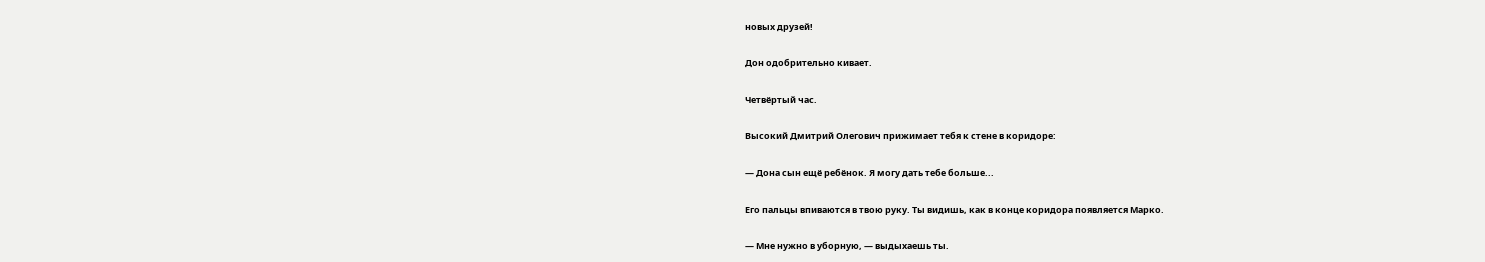новых друзей!

Дон одобрительно кивает.

Четвёртый час.

Высокий Дмитрий Олегович прижимает тебя к стене в коридоре:

— Дона сын ещё ребёнок. Я могу дать тебе больше...

Его пальцы впиваются в твою руку. Ты видишь, как в конце коридора появляется Марко.

— Мне нужно в уборную, — выдыхаешь ты.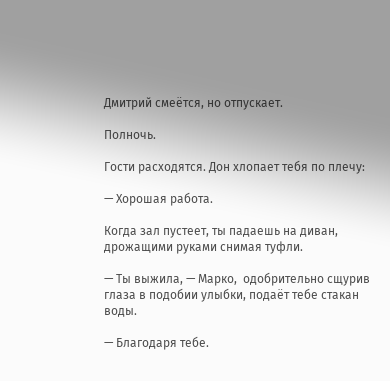Дмитрий смеётся, но отпускает.

Полночь.

Гости расходятся. Дон хлопает тебя по плечу:

— Хорошая работа.

Когда зал пустеет, ты падаешь на диван, дрожащими руками снимая туфли.

— Ты выжила, — Марко,  одобрительно сщурив глаза в подобии улыбки, подаёт тебе стакан воды.

— Благодаря тебе.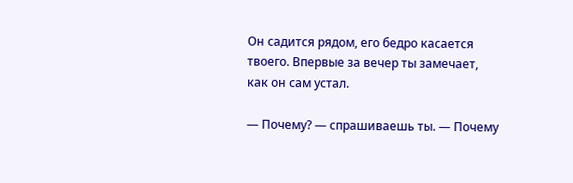Он садится рядом, его бедро касается твоего. Впервые за вечер ты замечает, как он сам устал.

— Почему? — спрашиваешь ты. — Почему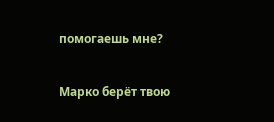помогаешь мне?

Марко берёт твою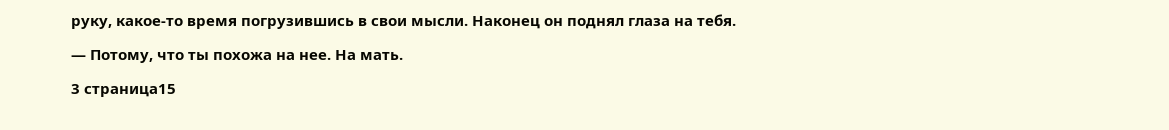руку, какое-то время погрузившись в свои мысли. Наконец он поднял глаза на тебя.

— Потому, что ты похожа на нее. На мать.

3 страница15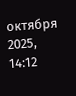октября 2025, 14:12